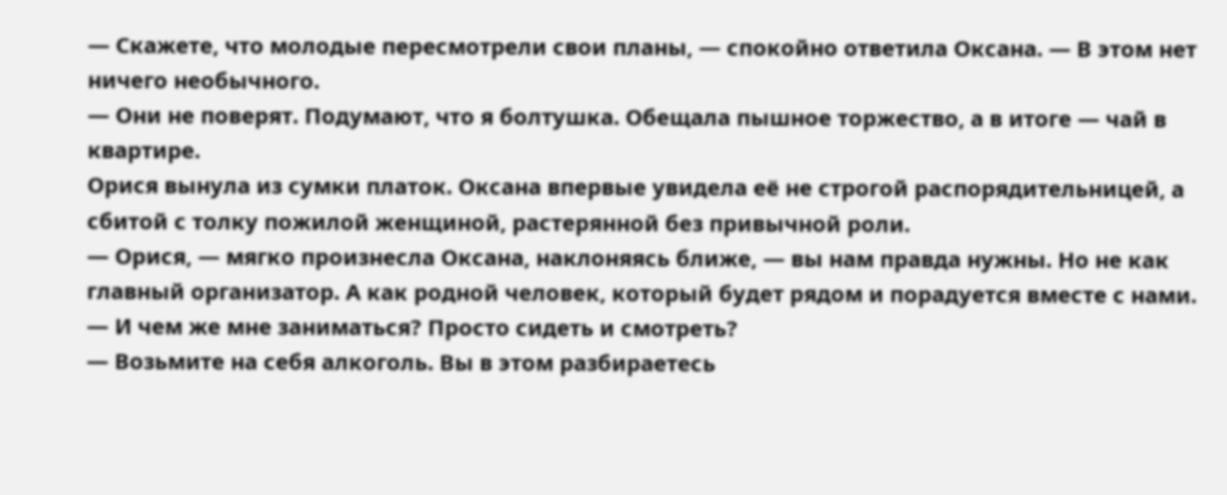— Скажете, что молодые пересмотрели свои планы, — спокойно ответила Оксана. — В этом нет ничего необычного.
— Они не поверят. Подумают, что я болтушка. Обещала пышное торжество, а в итоге — чай в квартире.
Орися вынула из сумки платок. Оксана впервые увидела её не строгой распорядительницей, а сбитой с толку пожилой женщиной, растерянной без привычной роли.
— Орися, — мягко произнесла Оксана, наклоняясь ближе, — вы нам правда нужны. Но не как главный организатор. А как родной человек, который будет рядом и порадуется вместе с нами.
— И чем же мне заниматься? Просто сидеть и смотреть?
— Возьмите на себя алкоголь. Вы в этом разбираетесь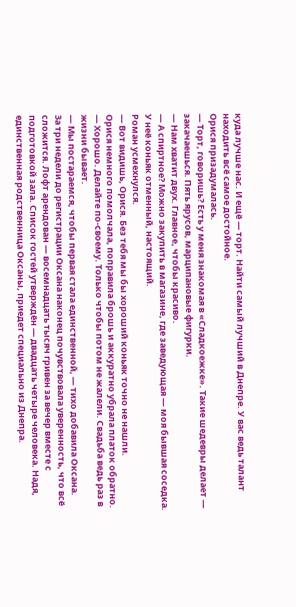куда лучше нас. И ещё — торт. Найти самый лучший в Днепре. У вас ведь талант находить всё самое достойное.
Орися призадумалась.
— Торт, говоришь? Есть у меня знакомая в «Сладкоежке». Такие шедевры делает — закачаешься. Пять ярусов, марципановые фигурки.
— Нам хватит двух. Главное, чтобы красиво.
— А спиртное? Можно закупить в магазине, где заведующая — моя бывшая соседка. У неё коньяк отменный, настоящий.
Роман усмехнулся.
— Вот видишь, Орися. Без тебя мы бы хороший коньяк точно не нашли.
Орися немного помолчала, поправила брошь и аккуратно убрала платок обратно.
— Хорошо. Делайте по-своему. Только чтобы потом не жалели. Свадьба ведь раз в жизни бывает.
— Мы постараемся, чтобы первая стала единственной, — тихо добавила Оксана.
За три недели до регистрации Оксана наконец почувствовала уверенность, что всё сложится. Лофт арендован — восемнадцать тысяч гривен за вечер вместе с подготовкой зала. Список гостей утверждён — двадцать четыре человека. Надя, единственная родственница Оксаны, приедет специально из Днепра.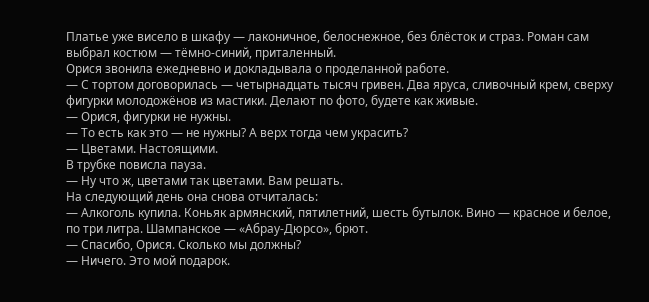Платье уже висело в шкафу — лаконичное, белоснежное, без блёсток и страз. Роман сам выбрал костюм — тёмно-синий, приталенный.
Орися звонила ежедневно и докладывала о проделанной работе.
— С тортом договорилась — четырнадцать тысяч гривен. Два яруса, сливочный крем, сверху фигурки молодожёнов из мастики. Делают по фото, будете как живые.
— Орися, фигурки не нужны.
— То есть как это — не нужны? А верх тогда чем украсить?
— Цветами. Настоящими.
В трубке повисла пауза.
— Ну что ж, цветами так цветами. Вам решать.
На следующий день она снова отчиталась:
— Алкоголь купила. Коньяк армянский, пятилетний, шесть бутылок. Вино — красное и белое, по три литра. Шампанское — «Абрау-Дюрсо», брют.
— Спасибо, Орися. Сколько мы должны?
— Ничего. Это мой подарок.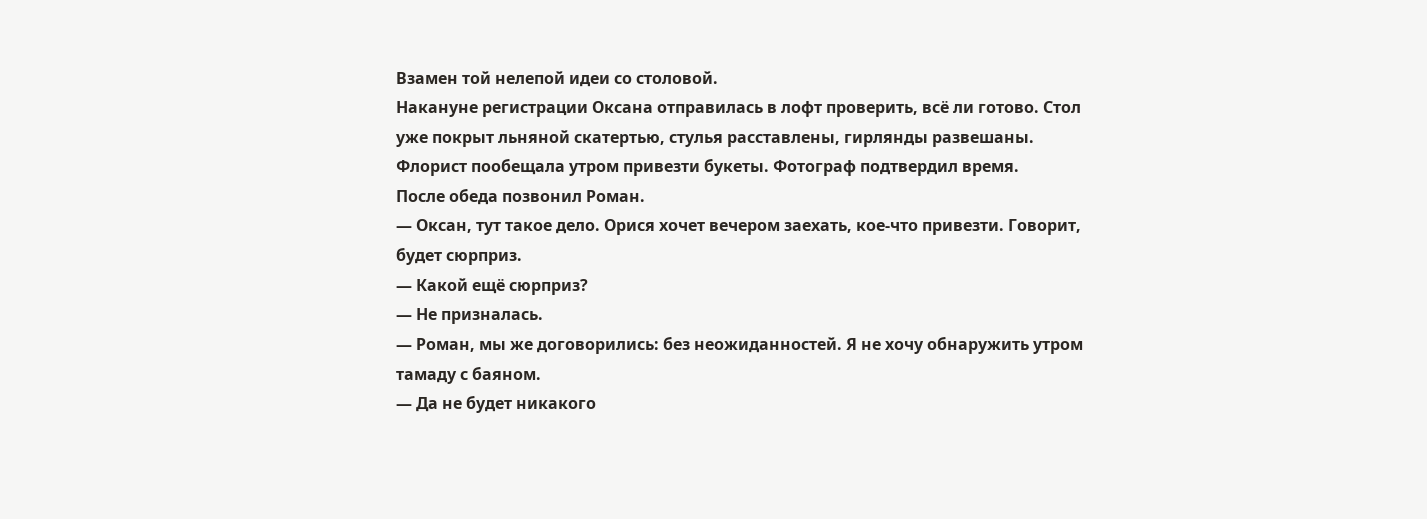Взамен той нелепой идеи со столовой.
Накануне регистрации Оксана отправилась в лофт проверить, всё ли готово. Стол уже покрыт льняной скатертью, стулья расставлены, гирлянды развешаны. Флорист пообещала утром привезти букеты. Фотограф подтвердил время.
После обеда позвонил Роман.
— Оксан, тут такое дело. Орися хочет вечером заехать, кое-что привезти. Говорит, будет сюрприз.
— Какой ещё сюрприз?
— Не призналась.
— Роман, мы же договорились: без неожиданностей. Я не хочу обнаружить утром тамаду с баяном.
— Да не будет никакого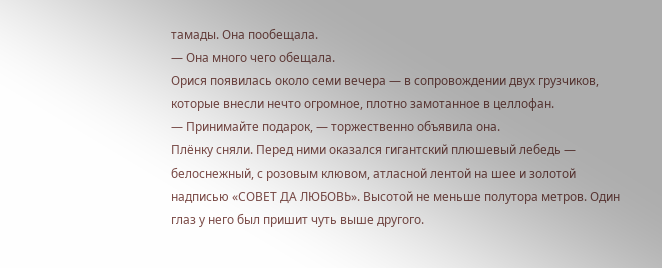тамады. Она пообещала.
— Она много чего обещала.
Орися появилась около семи вечера — в сопровождении двух грузчиков, которые внесли нечто огромное, плотно замотанное в целлофан.
— Принимайте подарок, — торжественно объявила она.
Плёнку сняли. Перед ними оказался гигантский плюшевый лебедь — белоснежный, с розовым клювом, атласной лентой на шее и золотой надписью «СОВЕТ ДА ЛЮБОВЬ». Высотой не меньше полутора метров. Один глаз у него был пришит чуть выше другого.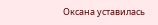Оксана уставилась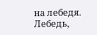на лебедя. Лебедь,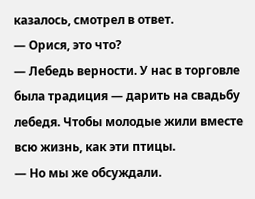казалось, смотрел в ответ.
— Орися, это что?
— Лебедь верности. У нас в торговле была традиция — дарить на свадьбу лебедя. Чтобы молодые жили вместе всю жизнь, как эти птицы.
— Но мы же обсуждали.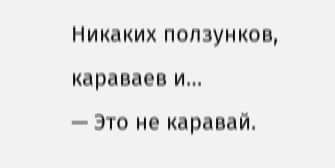Никаких ползунков, караваев и…
— Это не каравай.